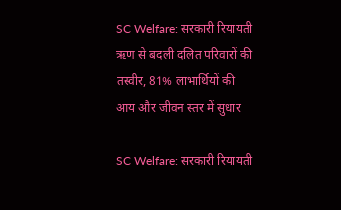SC Welfare: सरकारी रियायती ऋण से बदली दलित परिवारों की तस्वीर, 81% लाभार्थियों की आय और जीवन स्तर में सुधार

SC Welfare: सरकारी रियायती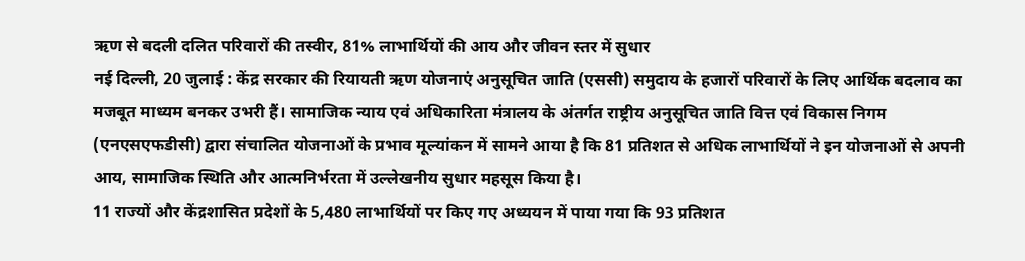ऋण से बदली दलित परिवारों की तस्वीर, 81% लाभार्थियों की आय और जीवन स्तर में सुधार
नई दिल्ली, 20 जुलाई : केंद्र सरकार की रियायती ऋण योजनाएं अनुसूचित जाति (एससी) समुदाय के हजारों परिवारों के लिए आर्थिक बदलाव का मजबूत माध्यम बनकर उभरी हैं। सामाजिक न्याय एवं अधिकारिता मंत्रालय के अंतर्गत राष्ट्रीय अनुसूचित जाति वित्त एवं विकास निगम (एनएसएफडीसी) द्वारा संचालित योजनाओं के प्रभाव मूल्यांकन में सामने आया है कि 81 प्रतिशत से अधिक लाभार्थियों ने इन योजनाओं से अपनी आय, सामाजिक स्थिति और आत्मनिर्भरता में उल्लेखनीय सुधार महसूस किया है।
11 राज्यों और केंद्रशासित प्रदेशों के 5,480 लाभार्थियों पर किए गए अध्ययन में पाया गया कि 93 प्रतिशत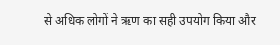से अधिक लोगों ने ऋण का सही उपयोग किया और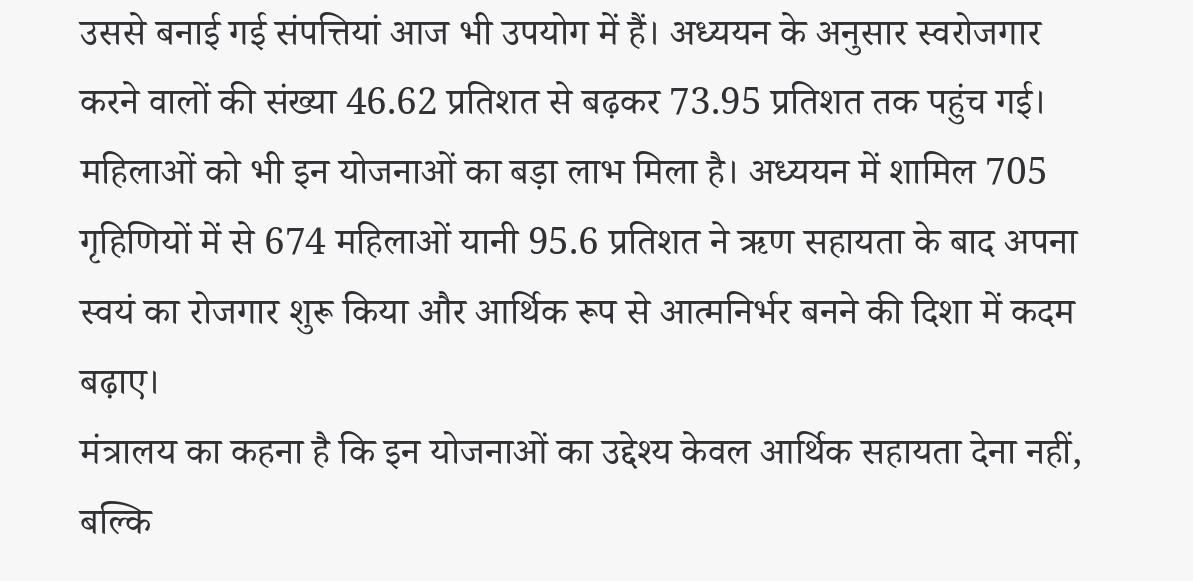उससे बनाई गई संपत्तियां आज भी उपयोग में हैं। अध्ययन के अनुसार स्वरोजगार करने वालों की संख्या 46.62 प्रतिशत से बढ़कर 73.95 प्रतिशत तक पहुंच गई।
महिलाओं को भी इन योजनाओं का बड़ा लाभ मिला है। अध्ययन में शामिल 705 गृहिणियों में से 674 महिलाओं यानी 95.6 प्रतिशत ने ऋण सहायता के बाद अपना स्वयं का रोजगार शुरू किया और आर्थिक रूप से आत्मनिर्भर बनने की दिशा में कदम बढ़ाए।
मंत्रालय का कहना है कि इन योजनाओं का उद्देश्य केवल आर्थिक सहायता देना नहीं, बल्कि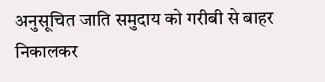अनुसूचित जाति समुदाय को गरीबी से बाहर निकालकर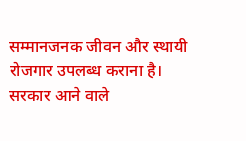सम्मानजनक जीवन और स्थायी रोजगार उपलब्ध कराना है। सरकार आने वाले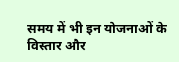समय में भी इन योजनाओं के विस्तार और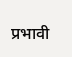प्रभावी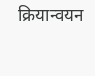क्रियान्वयन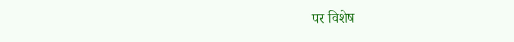पर विशेष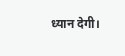ध्यान देगी।